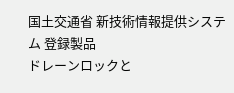国土交通省 新技術情報提供システム 登録製品
ドレーンロックと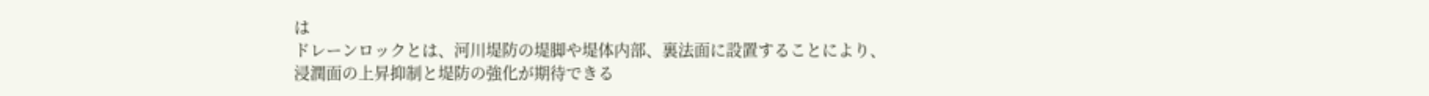は
ドレーンロックとは、河川堤防の堤脚や堤体内部、裏法面に設置することにより、
浸潤面の上昇抑制と堤防の強化が期待できる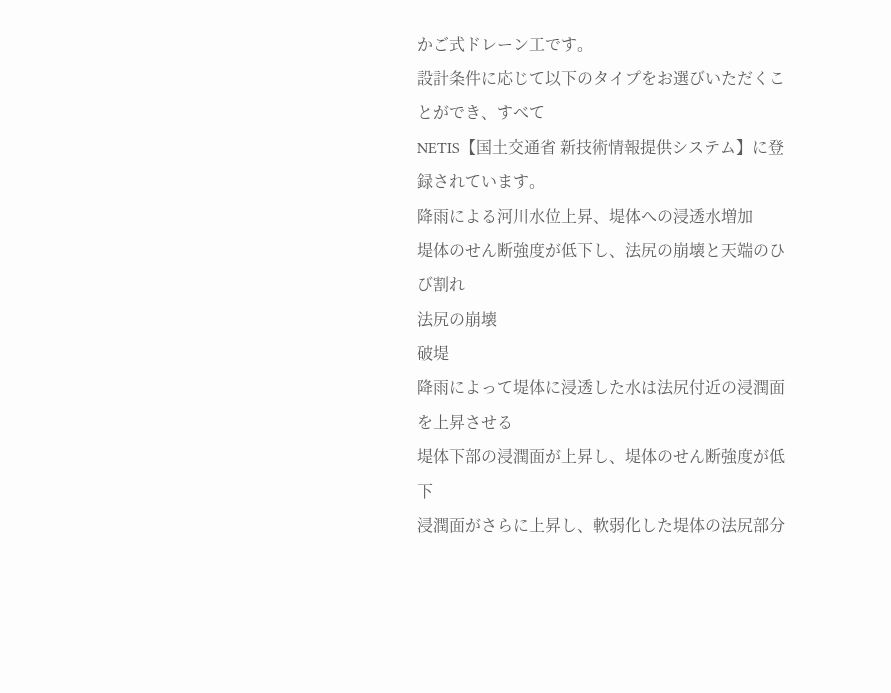かご式ドレーン工です。
設計条件に応じて以下のタイプをお選びいただくことができ、すべて
NETIS【国土交通省 新技術情報提供システム】に登録されています。
降雨による河川水位上昇、堤体への浸透水増加
堤体のせん断強度が低下し、法尻の崩壊と天端のひび割れ
法尻の崩壊
破堤
降雨によって堤体に浸透した水は法尻付近の浸潤面を上昇させる
堤体下部の浸潤面が上昇し、堤体のせん断強度が低下
浸潤面がさらに上昇し、軟弱化した堤体の法尻部分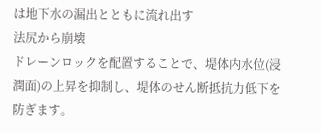は地下水の漏出とともに流れ出す
法尻から崩壊
ドレーンロックを配置することで、堤体内水位(浸潤面)の上昇を抑制し、堤体のせん断抵抗力低下を防ぎます。